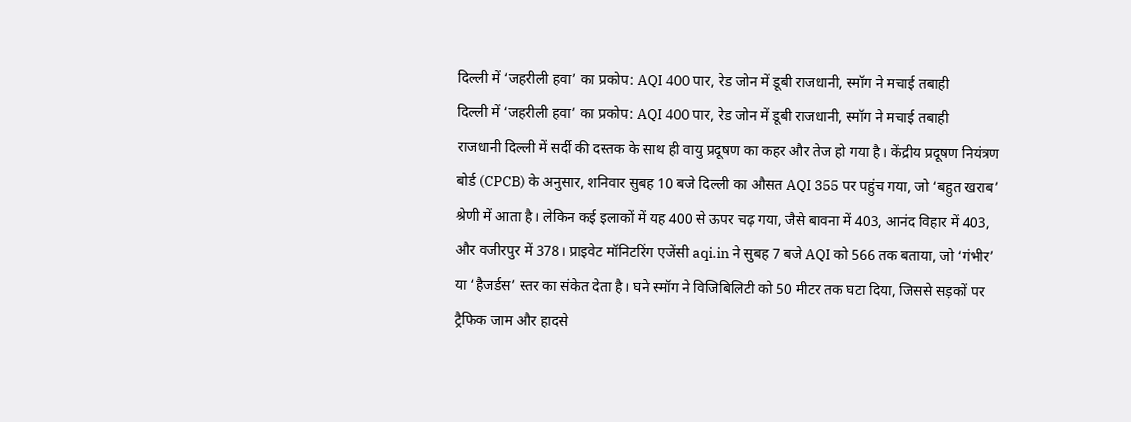दिल्ली में ‘जहरीली हवा’ का प्रकोप: AQI 400 पार, रेड जोन में डूबी राजधानी, स्मॉग ने मचाई तबाही
दिल्ली में ‘जहरीली हवा’ का प्रकोप: AQI 400 पार, रेड जोन में डूबी राजधानी, स्मॉग ने मचाई तबाही
राजधानी दिल्ली में सर्दी की दस्तक के साथ ही वायु प्रदूषण का कहर और तेज हो गया है। केंद्रीय प्रदूषण नियंत्रण बोर्ड (CPCB) के अनुसार, शनिवार सुबह 10 बजे दिल्ली का औसत AQI 355 पर पहुंच गया, जो ‘बहुत खराब’ श्रेणी में आता है। लेकिन कई इलाकों में यह 400 से ऊपर चढ़ गया, जैसे बावना में 403, आनंद विहार में 403, और वजीरपुर में 378। प्राइवेट मॉनिटरिंग एजेंसी aqi.in ने सुबह 7 बजे AQI को 566 तक बताया, जो ‘गंभीर’ या ‘हैजर्डस’ स्तर का संकेत देता है। घने स्मॉग ने विजिबिलिटी को 50 मीटर तक घटा दिया, जिससे सड़कों पर ट्रैफिक जाम और हादसे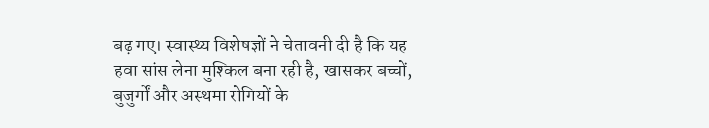बढ़ गए। स्वास्थ्य विशेषज्ञों ने चेतावनी दी है कि यह हवा सांस लेना मुश्किल बना रही है, खासकर बच्चों, बुजुर्गों और अस्थमा रोगियों के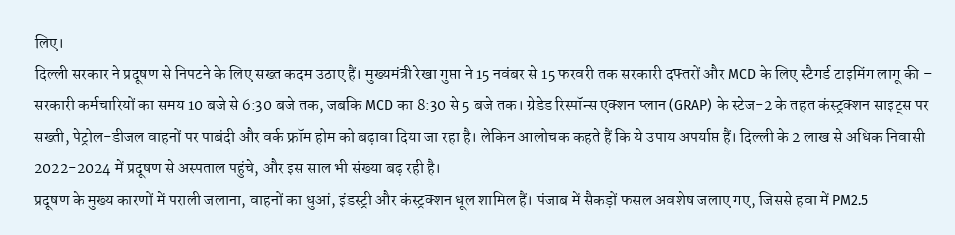लिए।
दिल्ली सरकार ने प्रदूषण से निपटने के लिए सख्त कदम उठाए हैं। मुख्यमंत्री रेखा गुप्ता ने 15 नवंबर से 15 फरवरी तक सरकारी दफ्तरों और MCD के लिए स्टैगर्ड टाइमिंग लागू की – सरकारी कर्मचारियों का समय 10 बजे से 6:30 बजे तक, जबकि MCD का 8:30 से 5 बजे तक। ग्रेडेड रिस्पॉन्स एक्शन प्लान (GRAP) के स्टेज-2 के तहत कंस्ट्रक्शन साइट्स पर सख्ती, पेट्रोल-डीजल वाहनों पर पाबंदी और वर्क फ्रॉम होम को बढ़ावा दिया जा रहा है। लेकिन आलोचक कहते हैं कि ये उपाय अपर्याप्त हैं। दिल्ली के 2 लाख से अधिक निवासी 2022-2024 में प्रदूषण से अस्पताल पहुंचे, और इस साल भी संख्या बढ़ रही है।
प्रदूषण के मुख्य कारणों में पराली जलाना, वाहनों का धुआं, इंडस्ट्री और कंस्ट्रक्शन धूल शामिल हैं। पंजाब में सैकड़ों फसल अवशेष जलाए गए, जिससे हवा में PM2.5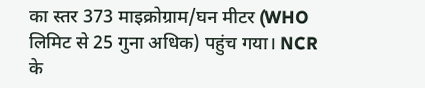का स्तर 373 माइक्रोग्राम/घन मीटर (WHO लिमिट से 25 गुना अधिक) पहुंच गया। NCR के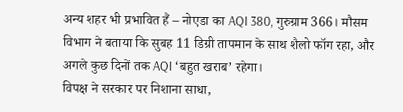अन्य शहर भी प्रभावित हैं – नोएडा का AQI 380, गुरुग्राम 366। मौसम विभाग ने बताया कि सुबह 11 डिग्री तापमान के साथ शैलो फॉग रहा, और अगले कुछ दिनों तक AQI ‘बहुत खराब’ रहेगा।
विपक्ष ने सरकार पर निशाना साधा,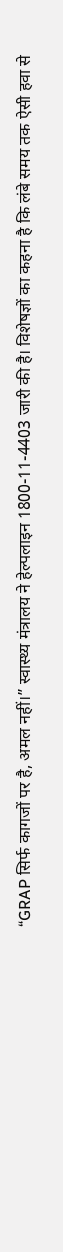“GRAP सिर्फ कागजों पर है, अमल नहीं।” स्वास्थ्य मंत्रालय ने हेल्पलाइन 1800-11-4403 जारी की है। विशेषज्ञों का कहना है कि लंबे समय तक ऐसी हवा से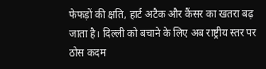फेफड़ों की क्षति, हार्ट अटैक और कैंसर का खतरा बढ़ जाता है। दिल्ली को बचाने के लिए अब राष्ट्रीय स्तर पर ठोस कदम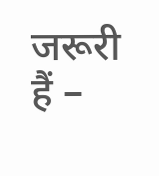जरूरी हैं –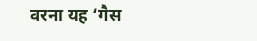वरना यह ‘गैस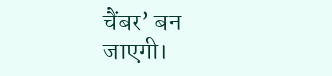चैंबर’ बन जाएगी।